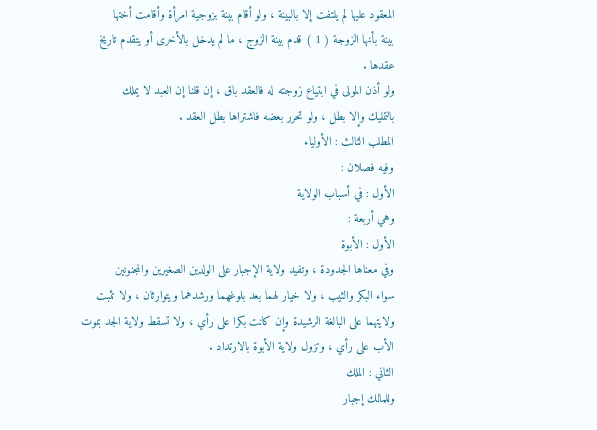المعقود عليها لم يلتفت إلا بالبينة ، ولو أقام بينة بزوجية امرأة وأقامت أختها
بينة بأنها الزوجة ( 1 ) قدم بينة الزوج ، ما لم يدخل بالأخرى أو يتقدم تاريخ عقدها .
ولو أذن المولى في ابتياع زوجته له فالعقد باق ، إن قلنا إن العبد لا يملك
بالتمليك وإلا بطل ، ولو تحرر بعضه فاشتراها بطل العقد .
المطلب الثالث : الأولياء
وفيه فصلان :
الأول : في أسباب الولاية
وهي أربعة :
الأول : الأبوة
وفي معناها الجدودة ، وتفيد ولاية الإجبار على الولدين الصغيرين والمجنونين
سواء البكر والثيب ، ولا خيار لهما بعد بلوغهما ورشدهما ويتوارثان ، ولا تثبت
ولايتهما على البالغة الرشيدة وإن كانت بكرا على رأي ، ولا تسقط ولاية الجد بموت
الأب على رأي ، وتزول ولاية الأبوة بالارتداد .
الثاني : الملك
وللمالك إجبار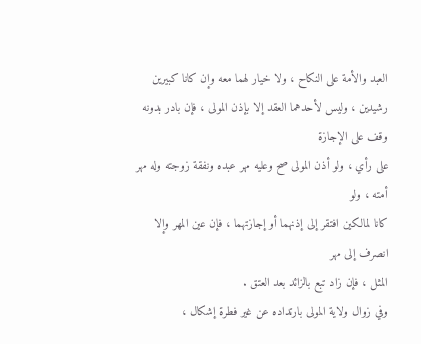العبد والأمة على النكاح ، ولا خيار لهما معه وإن كانا كبيرين
رشيدين ، وليس لأحدهما العقد إلا بإذن المولى ، فإن بادر بدونه وقف على الإجازة
على رأي ، ولو أذن المولى صح وعليه مهر عبده ونفقة زوجته وله مهر أمته ، ولو
كانا لمالكين افتقر إلى إذنهما أو إجازتهما ، فإن عين المهر وإلا انصرف إلى مهر
المثل ، فإن زاد تبع بالزائد بعد العتق .
وفي زوال ولاية المولى بارتداده عن غير فطرة إشكال ،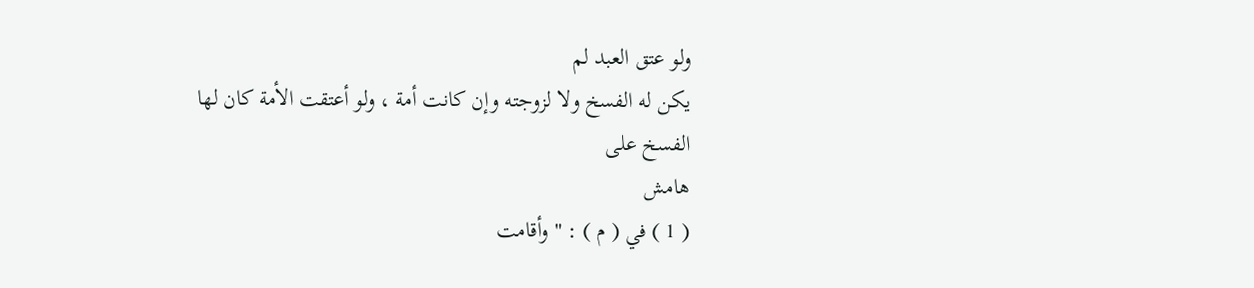ولو عتق العبد لم
يكن له الفسخ ولا لزوجته وإن كانت أمة ، ولو أعتقت الأمة كان لها الفسخ على
هامش
( 1 ) في ( م ) : " وأقامت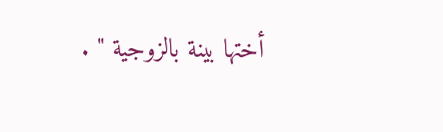أختها بينة بالزوجية " .